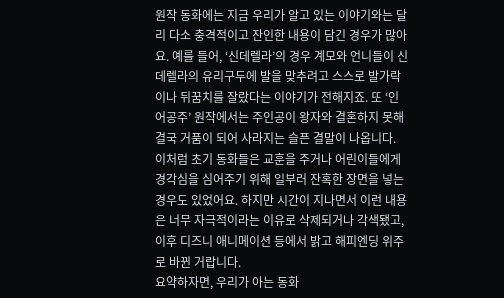원작 동화에는 지금 우리가 알고 있는 이야기와는 달리 다소 충격적이고 잔인한 내용이 담긴 경우가 많아요. 예를 들어, ‘신데렐라’의 경우 계모와 언니들이 신데렐라의 유리구두에 발을 맞추려고 스스로 발가락이나 뒤꿈치를 잘랐다는 이야기가 전해지죠. 또 ‘인어공주’ 원작에서는 주인공이 왕자와 결혼하지 못해 결국 거품이 되어 사라지는 슬픈 결말이 나옵니다.
이처럼 초기 동화들은 교훈을 주거나 어린이들에게 경각심을 심어주기 위해 일부러 잔혹한 장면을 넣는 경우도 있었어요. 하지만 시간이 지나면서 이런 내용은 너무 자극적이라는 이유로 삭제되거나 각색됐고, 이후 디즈니 애니메이션 등에서 밝고 해피엔딩 위주로 바뀐 거랍니다.
요약하자면, 우리가 아는 동화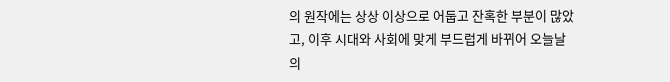의 원작에는 상상 이상으로 어둡고 잔혹한 부분이 많았고, 이후 시대와 사회에 맞게 부드럽게 바뀌어 오늘날의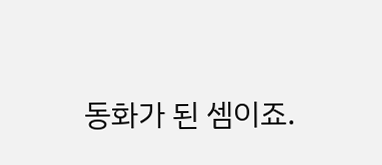동화가 된 셈이죠.